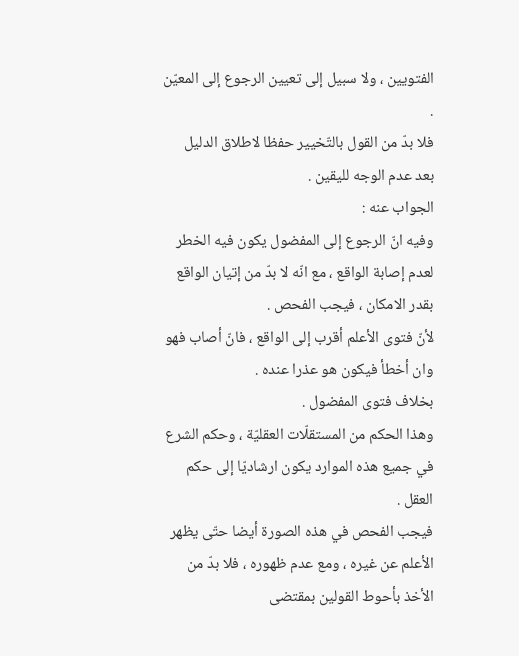الفتويين ، ولا سبيل إلى تعيين الرجوع إلى المعيّن .
فلا بدّ من القول بالتّخيير حفظا لاطلاق الدليل بعد عدم الوجه لليقين .
الجواب عنه :
وفيه انّ الرجوع إلى المفضول يكون فيه الخطر لعدم إصابة الواقع ، مع انّه لا بدّ من إتيان الواقع بقدر الامكان ، فيجب الفحص .
لأنّ فتوى الأعلم أقرب إلى الواقع ، فانّ أصاب فهو وان أخطأ فيكون هو عذرا عنده .
بخلاف فتوى المفضول .
وهذا الحكم من المستقلّات العقليّة ، وحكم الشرع في جميع هذه الموارد يكون ارشاديّا إلى حكم العقل .
فيجب الفحص في هذه الصورة أيضا حتّى يظهر الأعلم عن غيره ، ومع عدم ظهوره ، فلا بدّ من الأخذ بأحوط القولين بمقتضى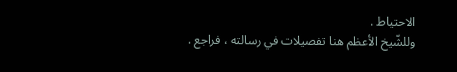الاحتياط .
وللشّيخ الأعظم هنا تفصيلات في رسالته ، فراجع .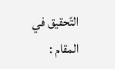التّحقيق في المقام :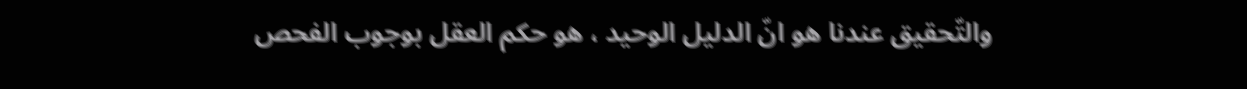والتّحقيق عندنا هو انّ الدليل الوحيد ، هو حكم العقل بوجوب الفحص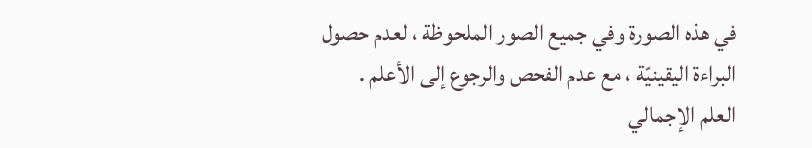في هذه الصورة وفي جميع الصور الملحوظة ، لعدم حصول البراءة اليقينيّة ، مع عدم الفحص والرجوع إلى الأعلم .
العلم الإجمالي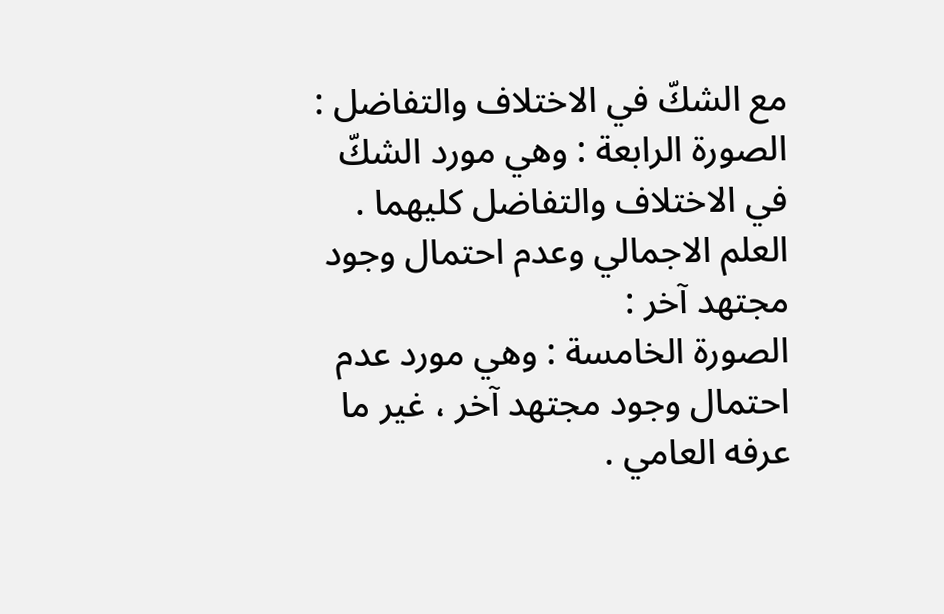مع الشكّ في الاختلاف والتفاضل :
الصورة الرابعة : وهي مورد الشكّ في الاختلاف والتفاضل كليهما .
العلم الاجمالي وعدم احتمال وجود مجتهد آخر :
الصورة الخامسة : وهي مورد عدم احتمال وجود مجتهد آخر ، غير ما عرفه العامي .